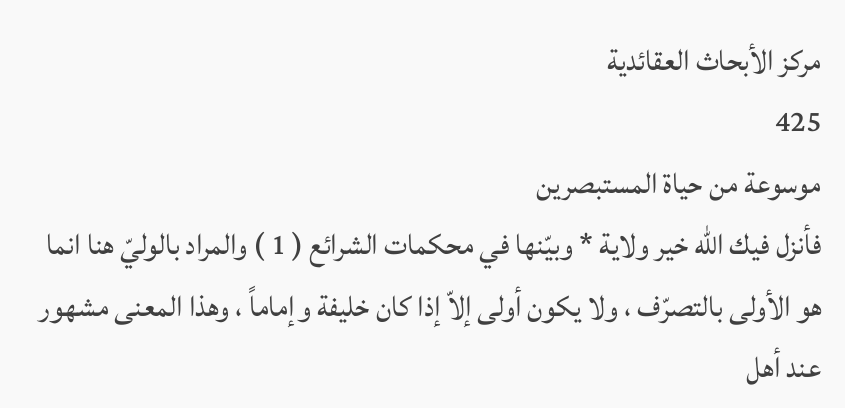مركز الأبحاث العقائدية
425
موسوعة من حياة المستبصرين
فأنزل فيك الله خير ولاية * وبيّنها في محكمات الشرائع ( 1 ) والمراد بالوليّ هنا انما هو الأولى بالتصرّف ، ولا يكون أولى إلاّ إذا كان خليفة وإماماً ، وهذا المعنى مشهور عند أهل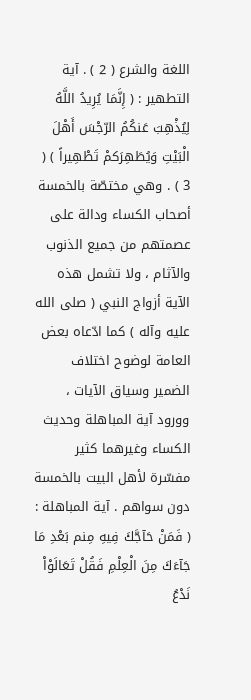اللغة والشرع ( 2 ) . آية التطهير : ( إِنَّمَا يُرِيدُ اللَّهُ لِيُذْهِبَ عَنكُمُ الرّجْسَ أَهْلَ الْبَيْتِ وَيُطَهِرَكمْ تَطْهِيراً ) ( 3 ) . وهي مختصّة بالخمسة أصحاب الكساء ودالة على عصمتهم من جميع الذنوب والآثام ، ولا تشمل هذه الآية أزواج النبي ( صلى الله عليه وآله ) كما ادّعاه بعض العامة لوضوح اختلاف الضمير وسياق الآيات ، وورود آية المباهلة وحديث الكساء وغيرهما كثير مفسّرة لأهل البيت بالخمسة دون سواهم . آية المباهلة : ( فَمَنْ حَآجَّكَ فِيهِ مِنم بَعْدِ مَا جَآءَكَ مِنَ الْعِلْمِ فَقُلْ تَعَالَوْاْ نَدْعُ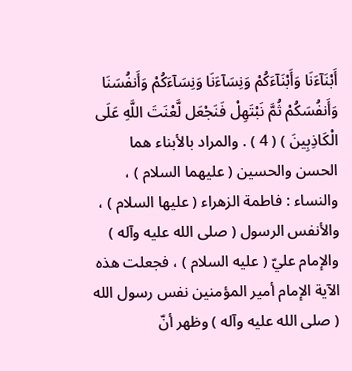أَبْنَآءَنَا وَأَبْنَآءَكُمْ وَنِسَآءَنَا وَنِسَآءَكُمْ وَأَنفُسَنَا وَأَنفُسَكُمْ ثُمَّ نَبْتَهِلْ فَنَجْعَل لَّعْنَتَ اللَّهِ عَلَى الْكَاذِبِينَ ) ( 4 ) . والمراد بالأبناء هما الحسن والحسين ( عليهما السلام ) ، والنساء : فاطمة الزهراء ( عليها السلام ) ، والأنفس الرسول ( صلى الله عليه وآله ) والإمام عليّ ( عليه السلام ) ، فجعلت هذه الآية الإمام أمير المؤمنين نفس رسول الله ( صلى الله عليه وآله ) وظهر أنّ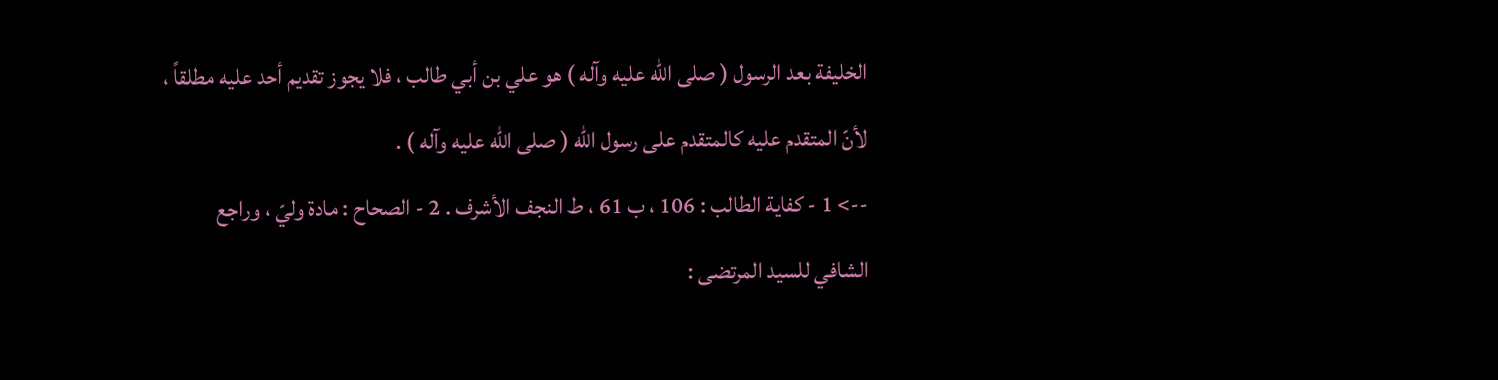الخليفة بعد الرسول ( صلى الله عليه وآله ) هو علي بن أبي طالب ، فلا يجوز تقديم أحد عليه مطلقاً ، لأنّ المتقدم عليه كالمتقدم على رسول الله ( صلى الله عليه وآله ) .
--> 1 - كفاية الطالب : 106 ، ب 61 ، ط النجف الأشرف . 2 - الصحاح : مادة وليّ ، وراجع الشافي للسيد المرتضى :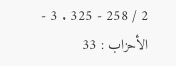2 / 258 - 325 . 3 - الأحزاب : 33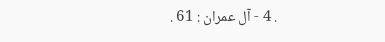. 4 - آل عمران : 61 .